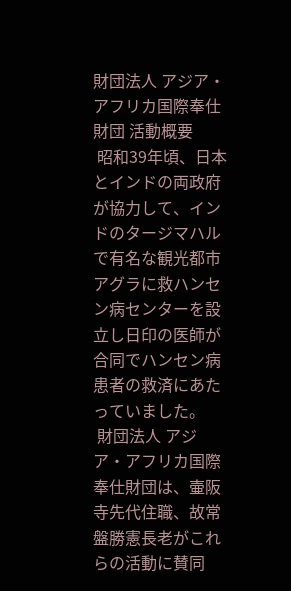財団法人 アジア・アフリカ国際奉仕財団 活動概要
 昭和39年頃、日本とインドの両政府が協力して、インドのタージマハルで有名な観光都市アグラに救ハンセン病センターを設立し日印の医師が合同でハンセン病患者の救済にあたっていました。
 財団法人 アジア・アフリカ国際奉仕財団は、壷阪寺先代住職、故常盤勝憲長老がこれらの活動に賛同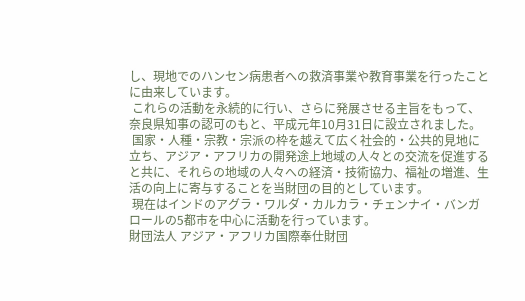し、現地でのハンセン病患者への救済事業や教育事業を行ったことに由来しています。
 これらの活動を永続的に行い、さらに発展させる主旨をもって、奈良県知事の認可のもと、平成元年10月31日に設立されました。
 国家・人種・宗教・宗派の枠を越えて広く社会的・公共的見地に立ち、アジア・アフリカの開発途上地域の人々との交流を促進すると共に、それらの地域の人々への経済・技術協力、福祉の増進、生活の向上に寄与することを当財団の目的としています。
 現在はインドのアグラ・ワルダ・カルカラ・チェンナイ・バンガロールの5都市を中心に活動を行っています。
財団法人 アジア・アフリカ国際奉仕財団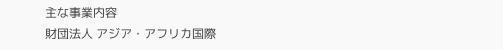主な事業内容
財団法人 アジア・アフリカ国際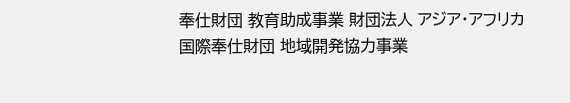奉仕財団 教育助成事業 財団法人 アジア・アフリカ国際奉仕財団 地域開発協力事業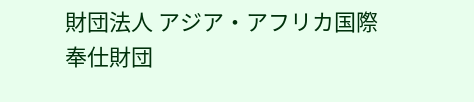財団法人 アジア・アフリカ国際奉仕財団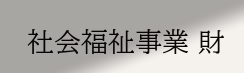社会福祉事業 財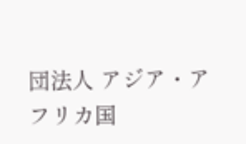団法人 アジア・アフリカ国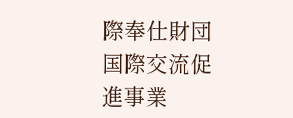際奉仕財団 国際交流促進事業